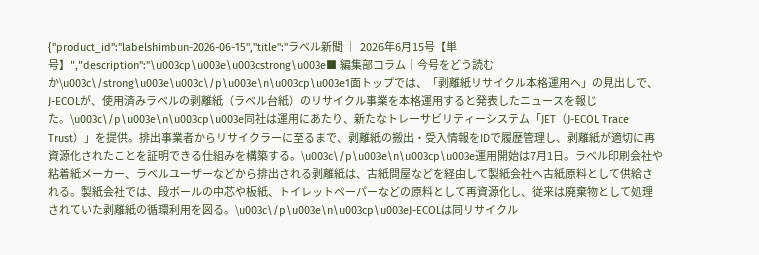{"product_id":"labelshimbun-2026-06-15","title":"ラベル新聞 ｜  2026年6月15号【単号】","description":"\u003cp\u003e\u003cstrong\u003e■ 編集部コラム｜今号をどう読むか\u003c\/strong\u003e\u003c\/p\u003e\n\u003cp\u003e1面トップでは、「剥離紙リサイクル本格運用へ」の見出しで、J-ECOLが、使用済みラベルの剥離紙（ラベル台紙）のリサイクル事業を本格運用すると発表したニュースを報じた。\u003c\/p\u003e\n\u003cp\u003e同社は運用にあたり、新たなトレーサビリティーシステム「JET（J-ECOL Trace Trust）」を提供。排出事業者からリサイクラーに至るまで、剥離紙の搬出・受入情報をIDで履歴管理し、剥離紙が適切に再資源化されたことを証明できる仕組みを構築する。\u003c\/p\u003e\n\u003cp\u003e運用開始は7月1日。ラベル印刷会社や粘着紙メーカー、ラベルユーザーなどから排出される剥離紙は、古紙問屋などを経由して製紙会社へ古紙原料として供給される。製紙会社では、段ボールの中芯や板紙、トイレットペーパーなどの原料として再資源化し、従来は廃棄物として処理されていた剥離紙の循環利用を図る。\u003c\/p\u003e\n\u003cp\u003eJ-ECOLは同リサイクル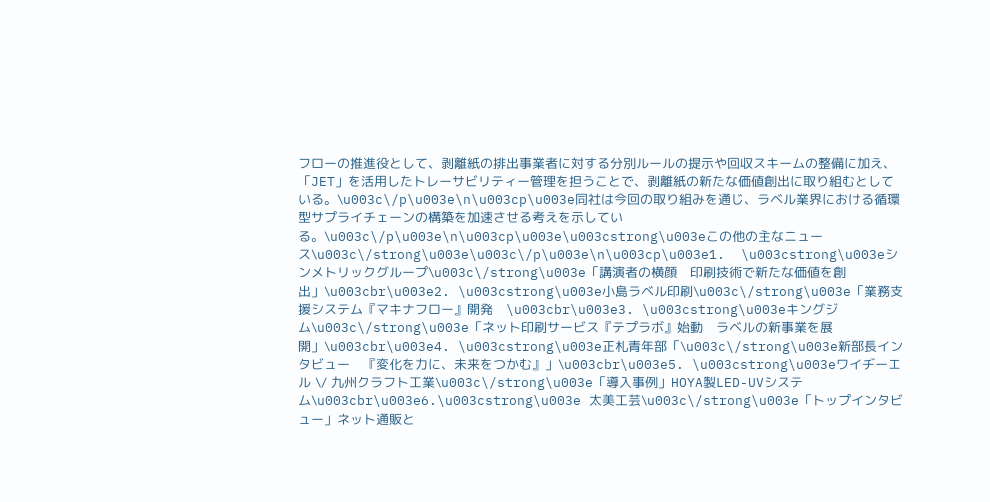フローの推進役として、剥離紙の排出事業者に対する分別ルールの提示や回収スキームの整備に加え、「JET」を活用したトレーサビリティー管理を担うことで、剥離紙の新たな価値創出に取り組むとしている。\u003c\/p\u003e\n\u003cp\u003e同社は今回の取り組みを通じ、ラベル業界における循環型サプライチェーンの構築を加速させる考えを示している。\u003c\/p\u003e\n\u003cp\u003e\u003cstrong\u003eこの他の主なニュース\u003c\/strong\u003e\u003c\/p\u003e\n\u003cp\u003e1.  \u003cstrong\u003eシンメトリックグループ\u003c\/strong\u003e「講演者の横顔　印刷技術で新たな価値を創出」\u003cbr\u003e2. \u003cstrong\u003e小島ラベル印刷\u003c\/strong\u003e「業務支援システム『マキナフロー』開発　\u003cbr\u003e3. \u003cstrong\u003eキングジム\u003c\/strong\u003e「ネット印刷サービス『テプラボ』始動　ラベルの新事業を展開」\u003cbr\u003e4. \u003cstrong\u003e正札青年部「\u003c\/strong\u003e新部長インタビュー　『変化を力に、未来をつかむ』」\u003cbr\u003e5. \u003cstrong\u003eワイヂーエル \/ 九州クラフト工業\u003c\/strong\u003e「導入事例」HOYA製LED-UVシステム\u003cbr\u003e6.\u003cstrong\u003e 太美工芸\u003c\/strong\u003e「トップインタビュー」ネット通販と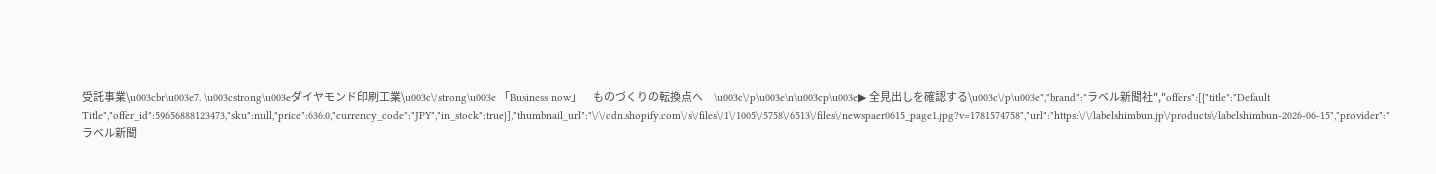受託事業\u003cbr\u003e7. \u003cstrong\u003eダイヤモンド印刷工業\u003c\/strong\u003e 「Business now」　ものづくりの転換点へ　\u003c\/p\u003e\n\u003cp\u003e▶ 全見出しを確認する\u003c\/p\u003e","brand":"ラベル新聞社","offers":[{"title":"Default Title","offer_id":59656888123473,"sku":null,"price":636.0,"currency_code":"JPY","in_stock":true}],"thumbnail_url":"\/\/cdn.shopify.com\/s\/files\/1\/1005\/5758\/6513\/files\/newspaer0615_page1.jpg?v=1781574758","url":"https:\/\/labelshimbun.jp\/products\/labelshimbun-2026-06-15","provider":"ラベル新聞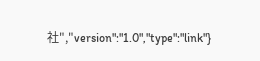社","version":"1.0","type":"link"}